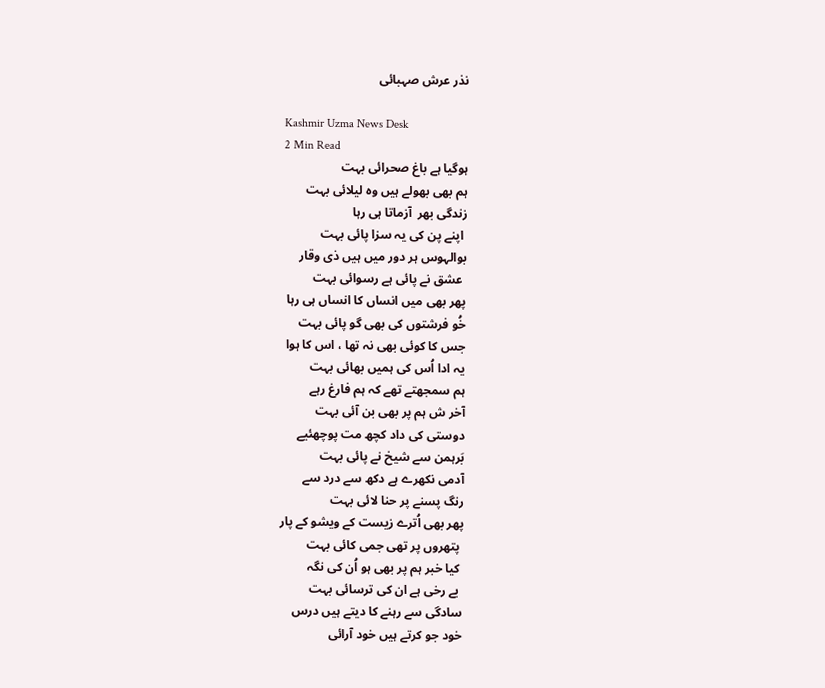نذر عرش صہبائی

Kashmir Uzma News Desk
2 Min Read
ہوگیا ہے باغ صحرائی بہت
ہم بھی بھولے ہیں وہ لیلائی بہت
زندگی بھر  آزماتا ہی رہا
 اپنے پن کی یہ سزا پائی بہت
بوالہوس ہر دور میں ہیں ذی وقار
 عشق نے پائی ہے رسوائی بہت
پھر بھی میں انساں کا انساں ہی رہا
خُو فرشتوں کی بھی گو پائی بہت
جس کا کوئی بھی نہ تھا ، اس کا ہوا
یہ ادا اُس کی ہمیں بھائی بہت
ہم سمجھتے تھے کہ ہم فارغ رہے
آخر ش ہم پر بھی بن آئی بہت
دوستی کی داد کچھ مت پوچھئیے
بَرہمن سے شیخ نے پائی بہت
آدمی نکھرے ہے دکھ سے درد سے
رنگ پسنے پر حنا لائی بہت
پھر بھی اُترے زیست کے ویشو کے پار
 پتھروں پر تھی جمی کائی بہت
 کیا خبر ہم پر بھی ہو اُن کی نگہ
 بے رخی ہے ان کی ترسائی بہت
سادگی سے رہنے کا دیتے ہیں درس
خود جو کرتے ہیں خود آرائی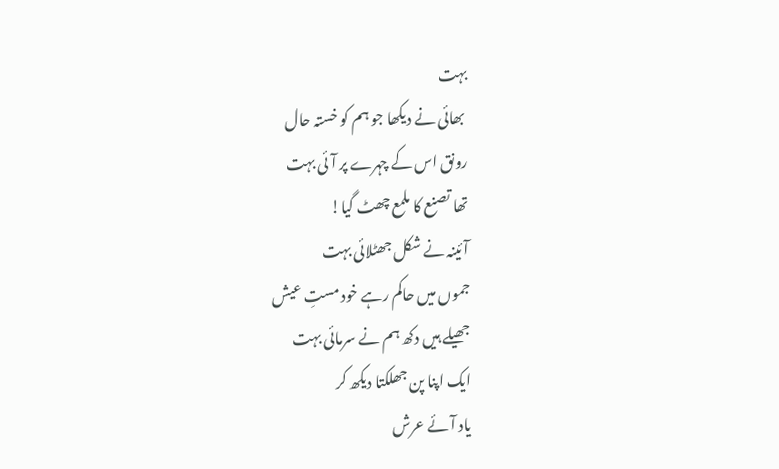بہت
 بھائی نے دیکھا جو ہم کو خستہ حال
رونق اس کے چہرے پر آئی بہت
تھا تصنع کا ملمع چھٹ گیا!
آئینہ نے شکل جھٹلائی بہت
جموں میں حاکم رہے خود مستِ عیش
جھیلے ہیں دکھ ہم نے سرمائی بہت
ایک اپنا پن جھلکتا دیکھ کر
یاد آئے عرش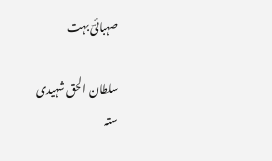صہبائیؔ بہت

سلطان الحق شہیدی
ستہ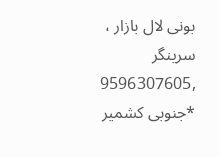بونی لال بازار ، سرینگر ,9596307605
*جنوبی کشمیر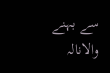سے بہنے والانالہ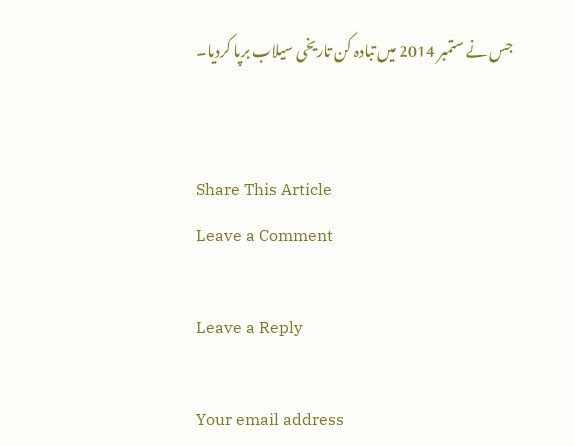جس نے ستمبر 2014 میں تبادہ کن تاریخی سیلاب برپا کردیا۔


Share This Article
Leave a Comment

Leave a Reply

Your email address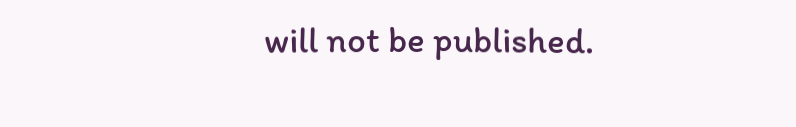will not be published.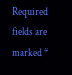Required fields are marked *